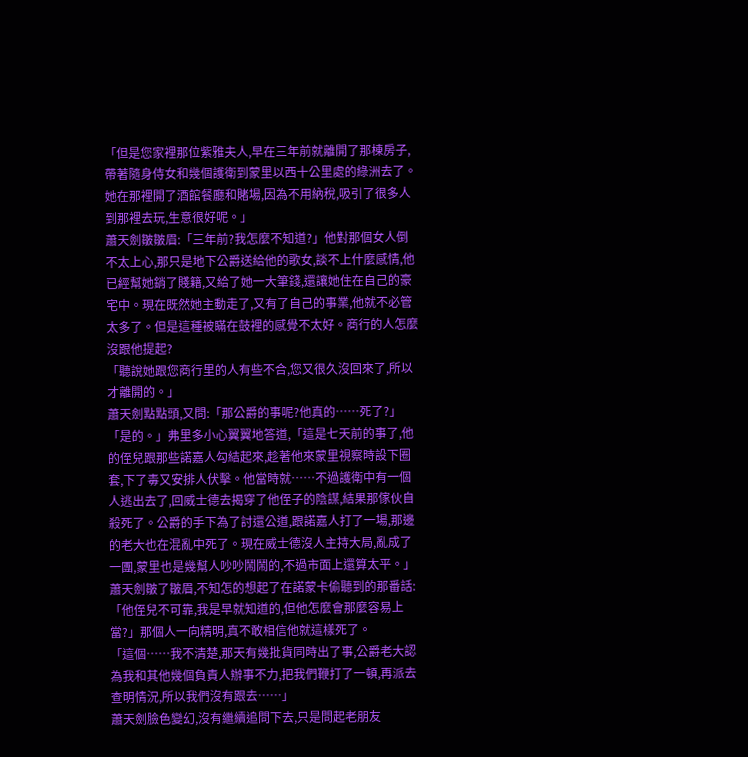「但是您家裡那位紫雅夫人,早在三年前就離開了那棟房子,帶著隨身侍女和幾個護衛到蒙里以西十公里處的綠洲去了。她在那裡開了酒館餐廳和賭場,因為不用納稅,吸引了很多人到那裡去玩,生意很好呢。」
蕭天劍皺皺眉:「三年前?我怎麼不知道?」他對那個女人倒不太上心,那只是地下公爵送給他的歌女,談不上什麼感情,他已經幫她銷了賤籍,又給了她一大筆錢,還讓她住在自己的豪宅中。現在既然她主動走了,又有了自己的事業,他就不必管太多了。但是這種被瞞在鼓裡的感覺不太好。商行的人怎麼沒跟他提起?
「聽說她跟您商行里的人有些不合,您又很久沒回來了,所以才離開的。」
蕭天劍點點頭,又問:「那公爵的事呢?他真的……死了?」
「是的。」弗里多小心翼翼地答道,「這是七天前的事了,他的侄兒跟那些諾嘉人勾結起來,趁著他來蒙里視察時設下圈套,下了毒又安排人伏擊。他當時就……不過護衛中有一個人逃出去了,回威士德去揭穿了他侄子的陰謀,結果那傢伙自殺死了。公爵的手下為了討還公道,跟諾嘉人打了一場,那邊的老大也在混亂中死了。現在威士德沒人主持大局,亂成了一團,蒙里也是幾幫人吵吵鬧鬧的,不過市面上還算太平。」
蕭天劍皺了皺眉,不知怎的想起了在諾蒙卡偷聽到的那番話:「他侄兒不可靠,我是早就知道的,但他怎麼會那麼容易上當?」那個人一向精明,真不敢相信他就這樣死了。
「這個……我不清楚,那天有幾批貨同時出了事,公爵老大認為我和其他幾個負責人辦事不力,把我們鞭打了一頓,再派去查明情況,所以我們沒有跟去……」
蕭天劍臉色變幻,沒有繼續追問下去,只是問起老朋友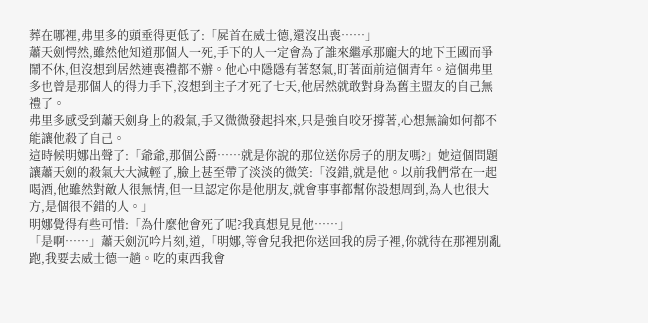葬在哪裡,弗里多的頭垂得更低了:「屍首在威士德,還沒出喪……」
蕭天劍愕然,雖然他知道那個人一死,手下的人一定會為了誰來繼承那龐大的地下王國而爭鬧不休,但沒想到居然連喪禮都不辦。他心中隱隱有著怒氣,盯著面前這個青年。這個弗里多也曾是那個人的得力手下,沒想到主子才死了七天,他居然就敢對身為舊主盟友的自己無禮了。
弗里多感受到蕭天劍身上的殺氣,手又微微發起抖來,只是強自咬牙撐著,心想無論如何都不能讓他殺了自己。
這時候明娜出聲了:「爺爺,那個公爵……就是你說的那位送你房子的朋友嗎?」她這個問題讓蕭天劍的殺氣大大減輕了,臉上甚至帶了淡淡的微笑:「沒錯,就是他。以前我們常在一起喝酒,他雖然對敵人很無情,但一旦認定你是他朋友,就會事事都幫你設想周到,為人也很大方,是個很不錯的人。」
明娜覺得有些可惜:「為什麼他會死了呢?我真想見見他……」
「是啊……」蕭天劍沉吟片刻,道,「明娜,等會兒我把你送回我的房子裡,你就待在那裡別亂跑,我要去威士德一趟。吃的東西我會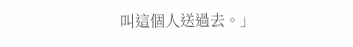叫這個人送過去。」